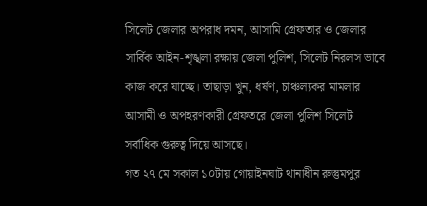সিলেট জেলার অপরাধ দমন, আসামি গ্রেফতার ও জেলার সার্বিক আইন-শৃঙ্খলা রক্ষায় জেলা পুলিশ, সিলেট নিরলস ভাবে কাজ করে যাচ্ছে। তাছাড়া খুন, ধর্ষণ, চাঞ্চল্যকর মামলার আসামী ও অপহরণকারী গ্রেফতরে জেলা পুলিশ সিলেট সর্বাধিক গুরুত্ব দিয়ে আসছে।
গত ২৭ মে সকাল ১০টায় গোয়াইনঘাট থানাধীন রুস্তুমপুর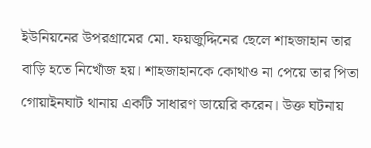ইউনিয়নের উপরগ্রামের মো. ফয়জুদ্দিনের ছেলে শাহজাহান তার বাড়ি হতে নিখোঁজ হয়। শাহজাহানকে কোথাও না পেয়ে তার পিতা গোয়াইনঘাট থানায় একটি সাধারণ ডায়েরি করেন। উক্ত ঘটনায়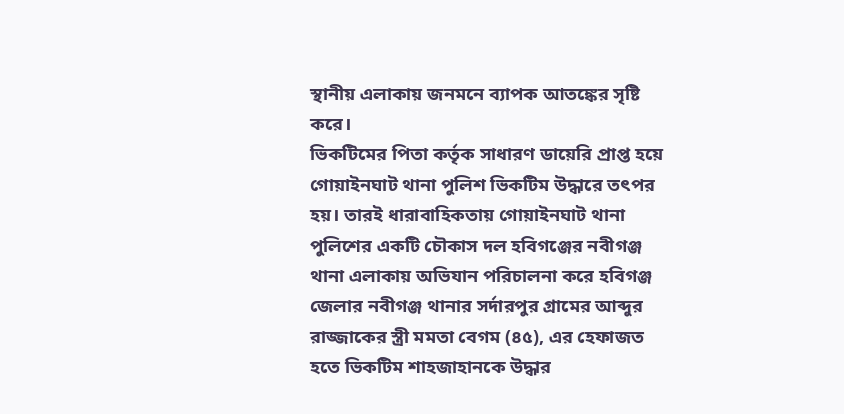স্থানীয় এলাকায় জনমনে ব্যাপক আতঙ্কের সৃষ্টি করে।
ভিকটিমের পিতা কর্তৃক সাধারণ ডায়েরি প্রাপ্ত হয়ে গোয়াইনঘাট থানা পুলিশ ভিকটিম উদ্ধারে তৎপর হয়। তারই ধারাবাহিকতায় গোয়াইনঘাট থানা পুলিশের একটি চৌকাস দল হবিগঞ্জের নবীগঞ্জ থানা এলাকায় অভিযান পরিচালনা করে হবিগঞ্জ জেলার নবীগঞ্জ থানার সর্দারপুর গ্রামের আব্দুর রাজ্জাকের স্ত্রী মমতা বেগম (৪৫), এর হেফাজত হতে ভিকটিম শাহজাহানকে উদ্ধার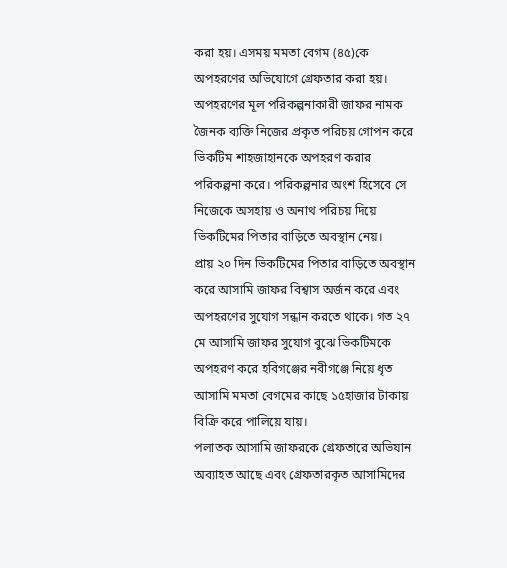করা হয়। এসময় মমতা বেগম (৪৫)কে অপহরণের অভিযোগে গ্রেফতার করা হয়।
অপহরণের মূল পরিকল্পনাকারী জাফর নামক জৈনক ব্যক্তি নিজের প্রকৃত পরিচয় গোপন করে ভিকটিম শাহজাহানকে অপহরণ করার পরিকল্পনা করে। পরিকল্পনার অংশ হিসেবে সে নিজেকে অসহায় ও অনাথ পরিচয় দিয়ে ভিকটিমের পিতার বাড়িতে অবস্থান নেয়।
প্রায় ২০ দিন ভিকটিমের পিতার বাড়িতে অবস্থান করে আসামি জাফর বিশ্বাস অর্জন করে এবং অপহরণের সুযোগ সন্ধান করতে থাকে। গত ২৭ মে আসামি জাফর সুযোগ বুঝে ভিকটিমকে অপহরণ করে হবিগঞ্জের নবীগঞ্জে নিয়ে ধৃত আসামি মমতা বেগমের কাছে ১৫হাজার টাকায় বিক্রি করে পালিয়ে যায়।
পলাতক আসামি জাফরকে গ্রেফতারে অভিযান অব্যাহত আছে এবং গ্রেফতারকৃত আসামিদের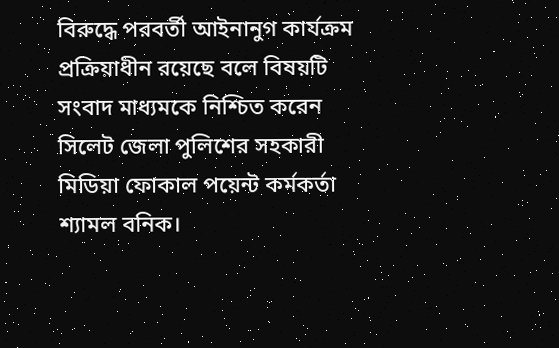বিরুদ্ধে পরবর্তী আইনানুগ কার্যক্রম প্রক্রিয়াধীন রয়েছে বলে বিষয়টি সংবাদ মাধ্যমকে নিশ্চিত করেন সিলেট জেলা পুলিশের সহকারী মিডিয়া ফোকাল পয়েন্ট কর্মকর্তা শ্যামল বনিক।